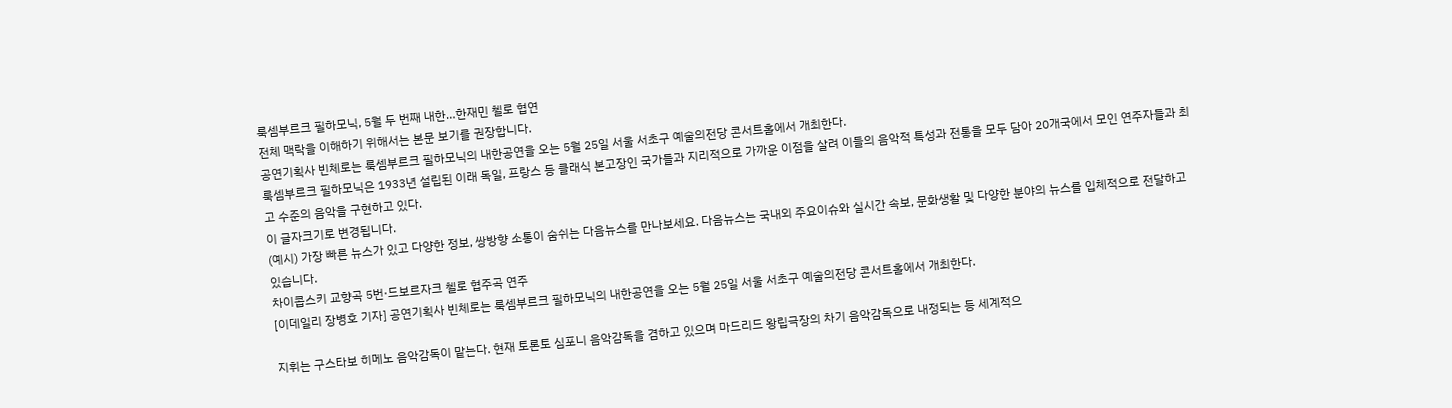룩셈부르크 필하모닉, 5월 두 번째 내한…한재민 첼로 협연
전체 맥락을 이해하기 위해서는 본문 보기를 권장합니다.
공연기획사 빈체로는 룩셈부르크 필하모닉의 내한공연을 오는 5월 25일 서울 서초구 예술의전당 콘서트홀에서 개최한다.
룩셈부르크 필하모닉은 1933년 설립된 이래 독일, 프랑스 등 클래식 본고장인 국가들과 지리적으로 가까운 이점을 살려 이들의 음악적 특성과 전통을 모두 담아 20개국에서 모인 연주자들과 최고 수준의 음악을 구현하고 있다.
이 글자크기로 변경됩니다.
(예시) 가장 빠른 뉴스가 있고 다양한 정보, 쌍방향 소통이 숨쉬는 다음뉴스를 만나보세요. 다음뉴스는 국내외 주요이슈와 실시간 속보, 문화생활 및 다양한 분야의 뉴스를 입체적으로 전달하고 있습니다.
차이콥스키 교향곡 5번·드보르자크 첼로 협주곡 연주
[이데일리 장병호 기자] 공연기획사 빈체로는 룩셈부르크 필하모닉의 내한공연을 오는 5월 25일 서울 서초구 예술의전당 콘서트홀에서 개최한다.

지휘는 구스타보 히메노 음악감독이 맡는다. 현재 토론토 심포니 음악감독을 겸하고 있으며 마드리드 왕립극장의 차기 음악감독으로 내정되는 등 세계적으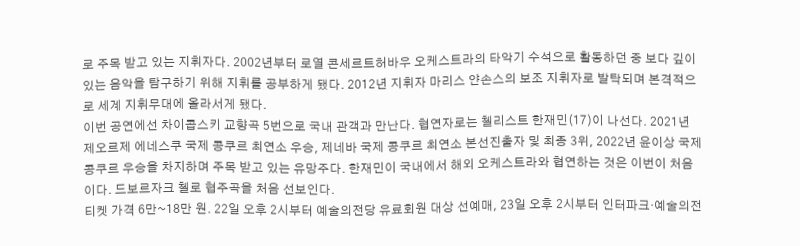로 주목 받고 있는 지휘자다. 2002년부터 로열 콘세르트허바우 오케스트라의 타악기 수석으로 활동하던 중 보다 깊이 있는 음악을 탐구하기 위해 지휘를 공부하게 됐다. 2012년 지휘자 마리스 얀손스의 보조 지휘자로 발탁되며 본격적으로 세계 지휘무대에 올라서게 됐다.
이번 공연에선 차이콥스키 교향곡 5번으로 국내 관객과 만난다. 협연자로는 첼리스트 한재민(17)이 나선다. 2021년 제오르제 에네스쿠 국제 콩쿠르 최연소 우승, 제네바 국제 콩쿠르 최연소 본선진출자 및 최종 3위, 2022년 윤이상 국제 콩쿠르 우승을 차지하며 주목 받고 있는 유망주다. 한재민이 국내에서 해외 오케스트라와 협연하는 것은 이번이 처음이다. 드보르자크 첼로 협주곡을 처음 선보인다.
티켓 가격 6만~18만 원. 22일 오후 2시부터 예술의전당 유료회원 대상 선예매, 23일 오후 2시부터 인터파크·예술의전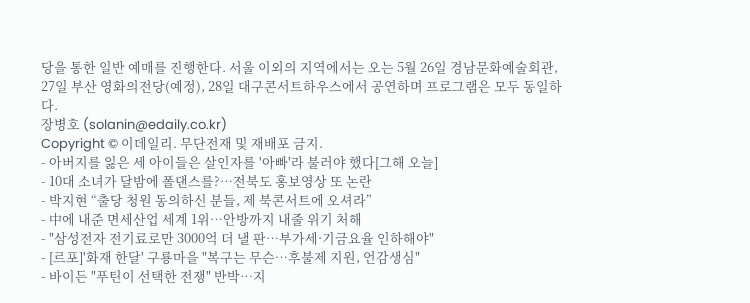당을 통한 일반 예매를 진행한다. 서울 이외의 지역에서는 오는 5월 26일 경남문화예술회관, 27일 부산 영화의전당(예정), 28일 대구콘서트하우스에서 공연하며 프로그램은 모두 동일하다.
장병호 (solanin@edaily.co.kr)
Copyright © 이데일리. 무단전재 및 재배포 금지.
- 아버지를 잃은 세 아이들은 살인자를 '아빠'라 불러야 했다[그해 오늘]
- 10대 소녀가 달밤에 폴댄스를?…전북도 홍보영상 또 논란
- 박지현 “출당 청원 동의하신 분들, 제 북콘서트에 오셔라”
- 中에 내준 면세산업 세계 1위…안방까지 내줄 위기 처해
- "삼성전자 전기료로만 3000억 더 낼 판…부가세·기금요율 인하해야"
- [르포]'화재 한달' 구룡마을 "복구는 무슨…후불제 지원, 언감생심"
- 바이든 "푸틴이 선택한 전쟁" 반박…지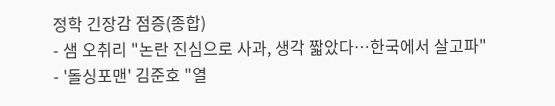정학 긴장감 점증(종합)
- 샘 오취리 "논란 진심으로 사과, 생각 짧았다…한국에서 살고파"
- '돌싱포맨' 김준호 "열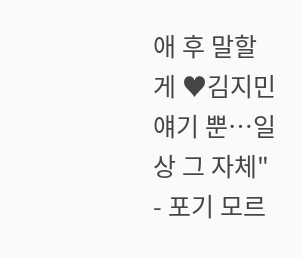애 후 말할 게 ♥김지민 얘기 뿐…일상 그 자체"
- 포기 모르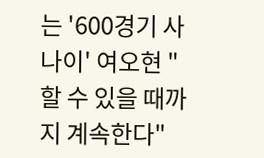는 '600경기 사나이' 여오현 "할 수 있을 때까지 계속한다"